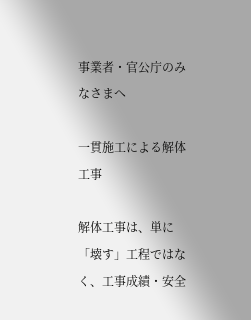事業者・官公庁のみなさまへ

一貫施工による解体工事

解体工事は、単に「壊す」工程ではなく、工事成績・安全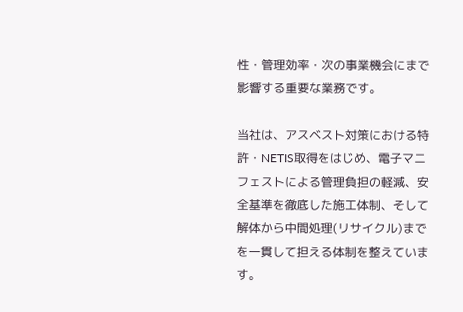性・管理効率・次の事業機会にまで影響する重要な業務です。

当社は、アスベスト対策における特許・NETIS取得をはじめ、電子マニフェストによる管理負担の軽減、安全基準を徹底した施工体制、そして解体から中間処理(リサイクル)までを一貫して担える体制を整えています。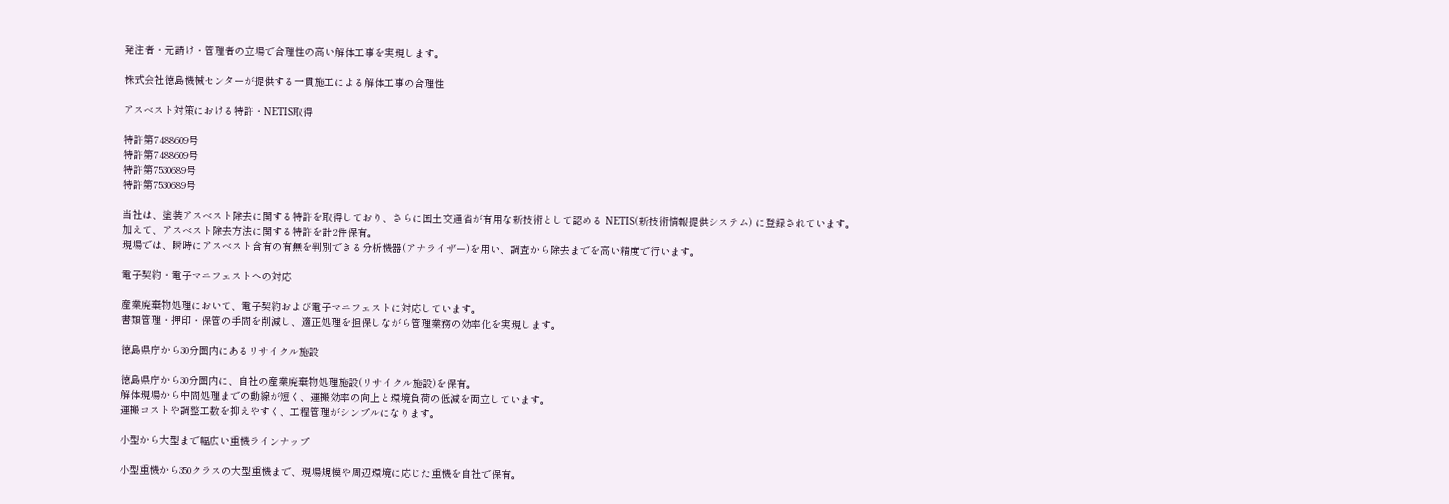発注者・元請け・管理者の立場で合理性の高い解体工事を実現します。

株式会社徳島機械センターが提供する一貫施工による解体工事の合理性

アスベスト対策における特許・NETIS取得

特許第7488609号
特許第7488609号
特許第7530689号
特許第7530689号

当社は、塗装アスベスト除去に関する特許を取得しており、さらに国土交通省が有用な新技術として認める NETIS(新技術情報提供システム) に登録されています。
加えて、アスベスト除去方法に関する特許を計2件保有。
現場では、瞬時にアスベスト含有の有無を判別できる分析機器(アナライザー)を用い、調査から除去までを高い精度で行います。

電子契約・電子マニフェストへの対応

産業廃棄物処理において、電子契約および電子マニフェストに対応しています。
書類管理・押印・保管の手間を削減し、適正処理を担保しながら管理業務の効率化を実現します。

徳島県庁から30分圏内にあるリサイクル施設

徳島県庁から30分圏内に、自社の産業廃棄物処理施設(リサイクル施設)を保有。
解体現場から中間処理までの動線が短く、運搬効率の向上と環境負荷の低減を両立しています。
運搬コストや調整工数を抑えやすく、工程管理がシンプルになります。

小型から大型まで幅広い重機ラインナップ

小型重機から350クラスの大型重機まで、現場規模や周辺環境に応じた重機を自社で保有。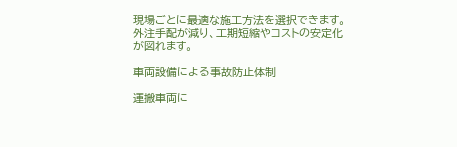現場ごとに最適な施工方法を選択できます。
外注手配が減り、工期短縮やコストの安定化が図れます。

車両設備による事故防止体制

運搬車両に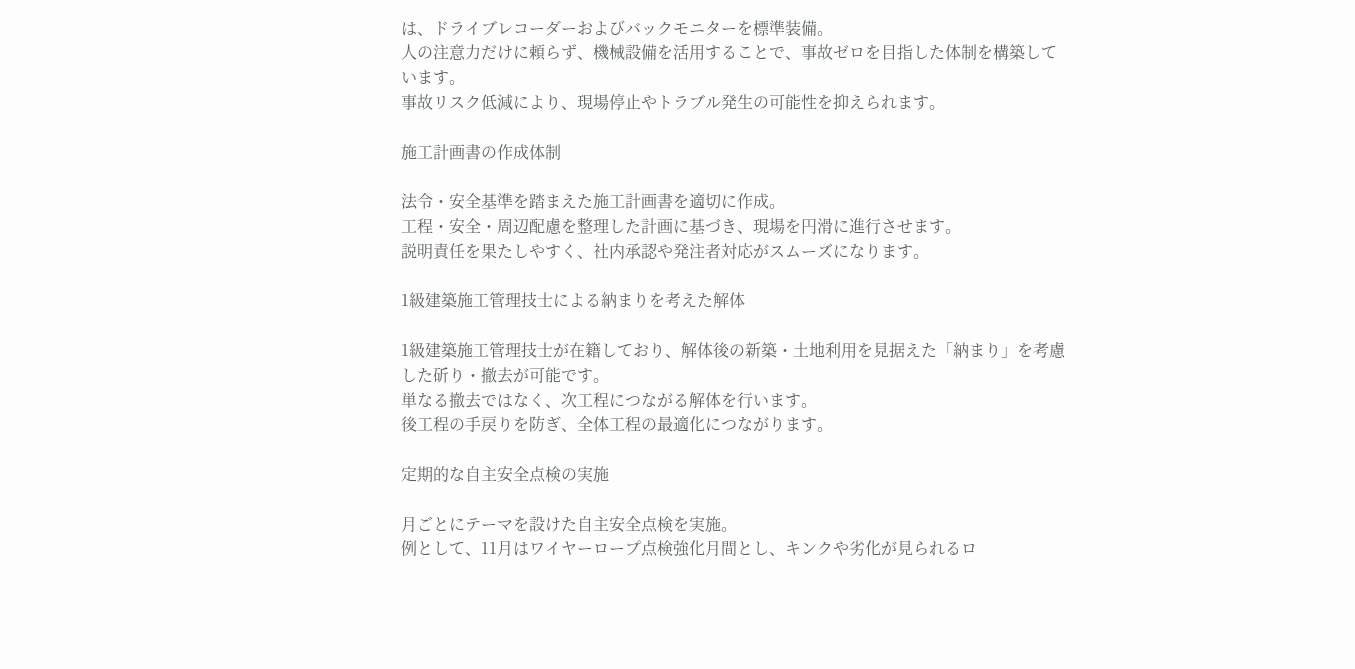は、ドライブレコーダーおよびバックモニターを標準装備。
人の注意力だけに頼らず、機械設備を活用することで、事故ゼロを目指した体制を構築しています。
事故リスク低減により、現場停止やトラブル発生の可能性を抑えられます。

施工計画書の作成体制

法令・安全基準を踏まえた施工計画書を適切に作成。
工程・安全・周辺配慮を整理した計画に基づき、現場を円滑に進行させます。
説明責任を果たしやすく、社内承認や発注者対応がスムーズになります。

1級建築施工管理技士による納まりを考えた解体

1級建築施工管理技士が在籍しており、解体後の新築・土地利用を見据えた「納まり」を考慮した斫り・撤去が可能です。
単なる撤去ではなく、次工程につながる解体を行います。
後工程の手戻りを防ぎ、全体工程の最適化につながります。

定期的な自主安全点検の実施

月ごとにテーマを設けた自主安全点検を実施。
例として、11月はワイヤーロープ点検強化月間とし、キンクや劣化が見られるロ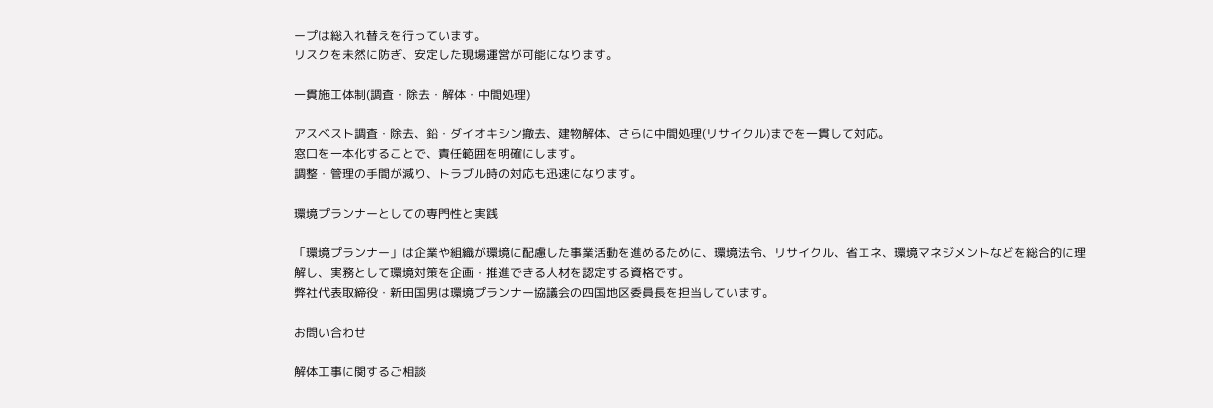ープは総入れ替えを行っています。
リスクを未然に防ぎ、安定した現場運営が可能になります。

一貫施工体制(調査・除去・解体・中間処理)

アスベスト調査・除去、鉛・ダイオキシン撤去、建物解体、さらに中間処理(リサイクル)までを一貫して対応。
窓口を一本化することで、責任範囲を明確にします。
調整・管理の手間が減り、トラブル時の対応も迅速になります。

環境プランナーとしての専門性と実践

「環境プランナー」は企業や組織が環境に配慮した事業活動を進めるために、環境法令、リサイクル、省エネ、環境マネジメントなどを総合的に理解し、実務として環境対策を企画・推進できる人材を認定する資格です。
弊社代表取締役・新田国男は環境プランナー協議会の四国地区委員長を担当しています。

お問い合わせ

解体工事に関するご相談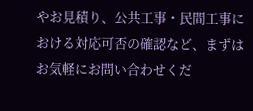やお見積り、公共工事・民間工事における対応可否の確認など、まずはお気軽にお問い合わせくだ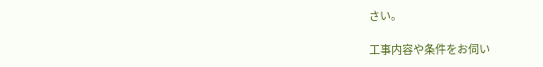さい。

工事内容や条件をお伺い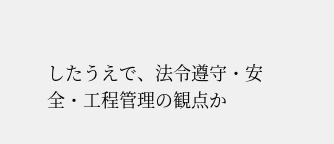したうえで、法令遵守・安全・工程管理の観点か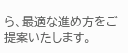ら、最適な進め方をご提案いたします。